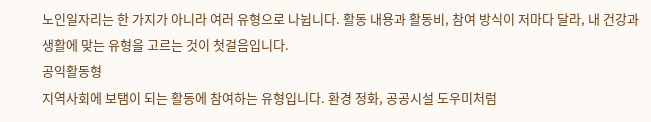노인일자리는 한 가지가 아니라 여러 유형으로 나뉩니다. 활동 내용과 활동비, 참여 방식이 저마다 달라, 내 건강과 생활에 맞는 유형을 고르는 것이 첫걸음입니다.
공익활동형
지역사회에 보탬이 되는 활동에 참여하는 유형입니다. 환경 정화, 공공시설 도우미처럼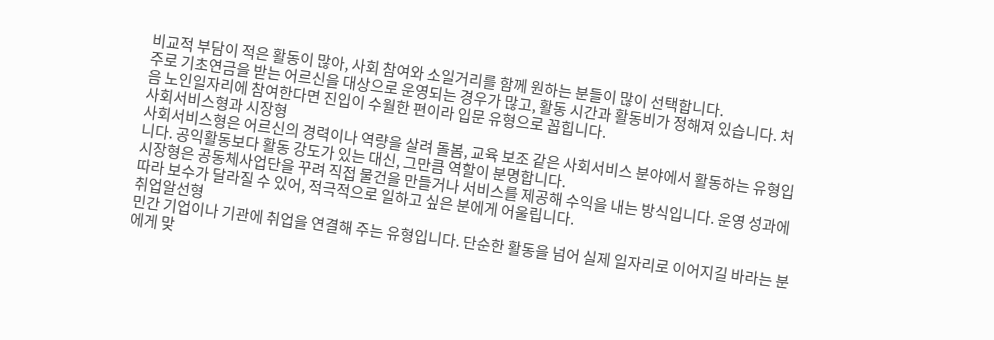비교적 부담이 적은 활동이 많아, 사회 참여와 소일거리를 함께 원하는 분들이 많이 선택합니다.
주로 기초연금을 받는 어르신을 대상으로 운영되는 경우가 많고, 활동 시간과 활동비가 정해져 있습니다. 처음 노인일자리에 참여한다면 진입이 수월한 편이라 입문 유형으로 꼽힙니다.
사회서비스형과 시장형
사회서비스형은 어르신의 경력이나 역량을 살려 돌봄, 교육 보조 같은 사회서비스 분야에서 활동하는 유형입니다. 공익활동보다 활동 강도가 있는 대신, 그만큼 역할이 분명합니다.
시장형은 공동체사업단을 꾸려 직접 물건을 만들거나 서비스를 제공해 수익을 내는 방식입니다. 운영 성과에 따라 보수가 달라질 수 있어, 적극적으로 일하고 싶은 분에게 어울립니다.
취업알선형
민간 기업이나 기관에 취업을 연결해 주는 유형입니다. 단순한 활동을 넘어 실제 일자리로 이어지길 바라는 분에게 맞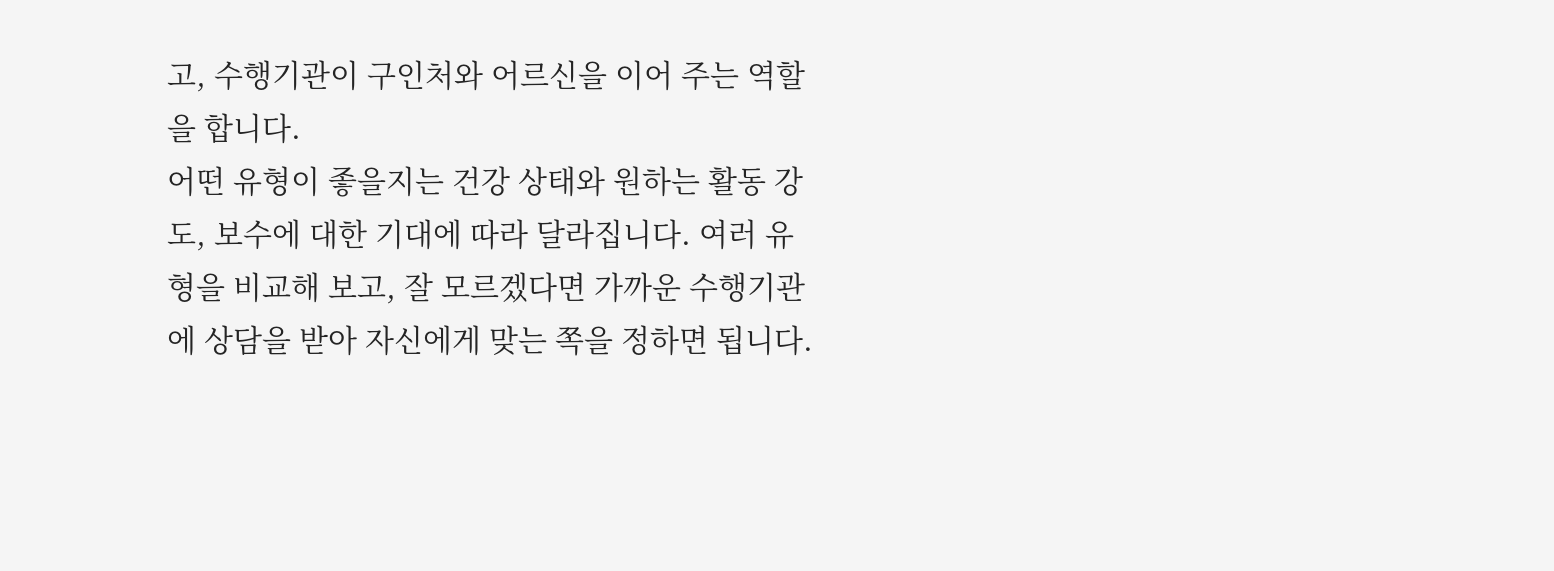고, 수행기관이 구인처와 어르신을 이어 주는 역할을 합니다.
어떤 유형이 좋을지는 건강 상태와 원하는 활동 강도, 보수에 대한 기대에 따라 달라집니다. 여러 유형을 비교해 보고, 잘 모르겠다면 가까운 수행기관에 상담을 받아 자신에게 맞는 쪽을 정하면 됩니다.